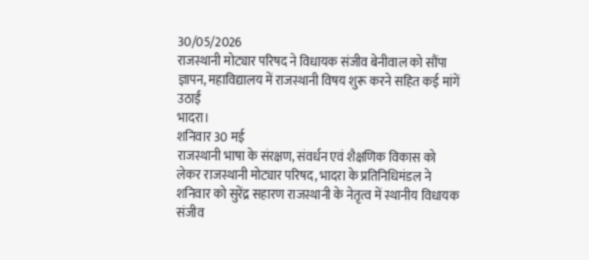30/05/2026
राजस्थानी मोट्यार परिषद ने विधायक संजीव बेनीवाल को सौंपा ज्ञापन, महाविद्यालय में राजस्थानी विषय शुरू करने सहित कई मांगें उठाईं
भादरा।
शनिवार 30 मई
राजस्थानी भाषा के संरक्षण, संवर्धन एवं शैक्षणिक विकास को लेकर राजस्थानी मोट्यार परिषद, भादरा के प्रतिनिधिमंडल ने शनिवार को सुरेंद्र सहारण राजस्थानी के नेतृत्व में स्थानीय विधायक संजीव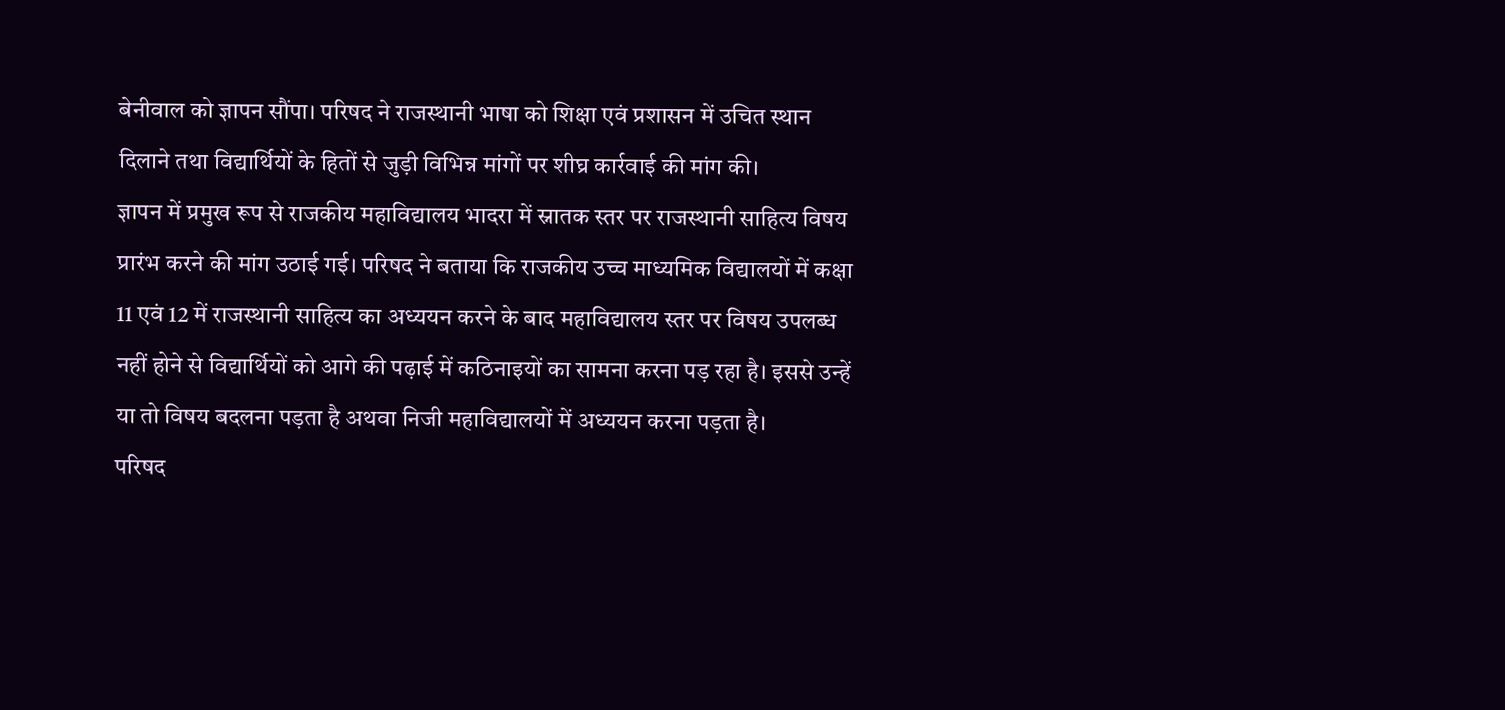बेनीवाल को ज्ञापन सौंपा। परिषद ने राजस्थानी भाषा को शिक्षा एवं प्रशासन में उचित स्थान दिलाने तथा विद्यार्थियों के हितों से जुड़ी विभिन्न मांगों पर शीघ्र कार्रवाई की मांग की।
ज्ञापन में प्रमुख रूप से राजकीय महाविद्यालय भादरा में स्नातक स्तर पर राजस्थानी साहित्य विषय प्रारंभ करने की मांग उठाई गई। परिषद ने बताया कि राजकीय उच्च माध्यमिक विद्यालयों में कक्षा 11 एवं 12 में राजस्थानी साहित्य का अध्ययन करने के बाद महाविद्यालय स्तर पर विषय उपलब्ध नहीं होने से विद्यार्थियों को आगे की पढ़ाई में कठिनाइयों का सामना करना पड़ रहा है। इससे उन्हें या तो विषय बदलना पड़ता है अथवा निजी महाविद्यालयों में अध्ययन करना पड़ता है।
परिषद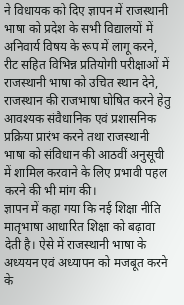ने विधायक को दिए ज्ञापन में राजस्थानी भाषा को प्रदेश के सभी विद्यालयों में अनिवार्य विषय के रूप में लागू करने, रीट सहित विभिन्न प्रतियोगी परीक्षाओं में राजस्थानी भाषा को उचित स्थान देने, राजस्थान की राजभाषा घोषित करने हेतु आवश्यक संवैधानिक एवं प्रशासनिक प्रक्रिया प्रारंभ करने तथा राजस्थानी भाषा को संविधान की आठवीं अनुसूची में शामिल करवाने के लिए प्रभावी पहल करने की भी मांग की।
ज्ञापन में कहा गया कि नई शिक्षा नीति मातृभाषा आधारित शिक्षा को बढ़ावा देती है। ऐसे में राजस्थानी भाषा के अध्ययन एवं अध्यापन को मजबूत करने के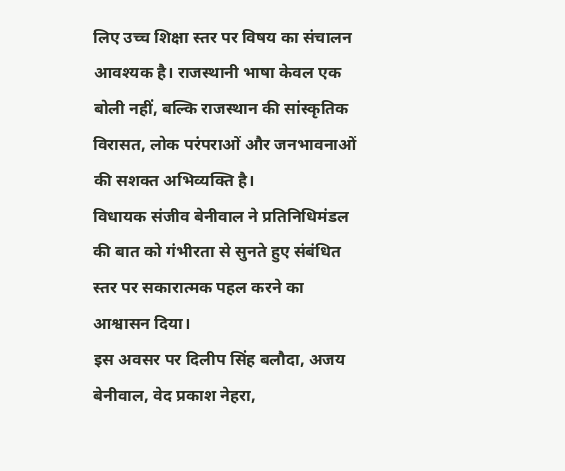लिए उच्च शिक्षा स्तर पर विषय का संचालन आवश्यक है। राजस्थानी भाषा केवल एक बोली नहीं, बल्कि राजस्थान की सांस्कृतिक विरासत, लोक परंपराओं और जनभावनाओं की सशक्त अभिव्यक्ति है।
विधायक संजीव बेनीवाल ने प्रतिनिधिमंडल की बात को गंभीरता से सुनते हुए संबंधित स्तर पर सकारात्मक पहल करने का आश्वासन दिया।
इस अवसर पर दिलीप सिंह बलौदा, अजय बेनीवाल, वेद प्रकाश नेहरा,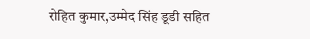रोहित कुमार,उम्मेद सिंह डूडी सहित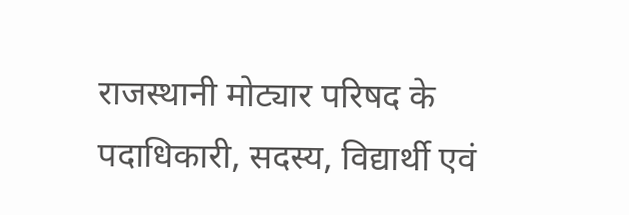राजस्थानी मोट्यार परिषद के पदाधिकारी, सदस्य, विद्यार्थी एवं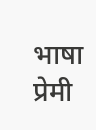भाषा प्रेमी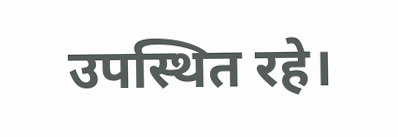उपस्थित रहे।